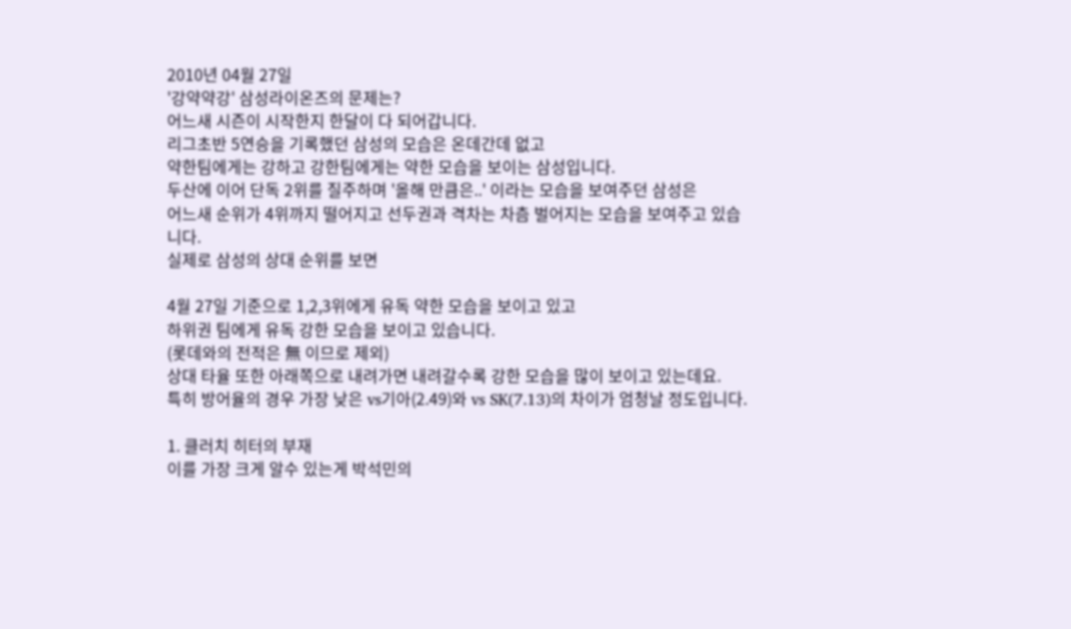2010년 04월 27일
'강약약강' 삼성라이온즈의 문제는?
어느새 시즌이 시작한지 한달이 다 되어갑니다.
리그초반 5연승을 기록했던 삼성의 모습은 온데간데 없고
약한팀에게는 강하고 강한팀에게는 약한 모습을 보이는 삼성입니다.
두산에 이어 단독 2위를 질주하며 '올해 만큼은..' 이라는 모습을 보여주던 삼성은
어느새 순위가 4위까지 떨어지고 선두권과 격차는 차츰 벌어지는 모습을 보여주고 있습니다.
실제로 삼성의 상대 순위를 보면

4월 27일 기준으로 1,2,3위에게 유독 약한 모습을 보이고 있고
하위권 팀에게 유독 강한 모습을 보이고 있습니다.
(롯데와의 전적은 無 이므로 제외)
상대 타율 또한 아래쪽으로 내려가면 내려갈수록 강한 모습을 많이 보이고 있는데요.
특히 방어율의 경우 가장 낮은 vs기아(2.49)와 vs SK(7.13)의 차이가 엄청날 정도입니다.

1. 클러치 히터의 부재
이를 가장 크게 알수 있는게 박석민의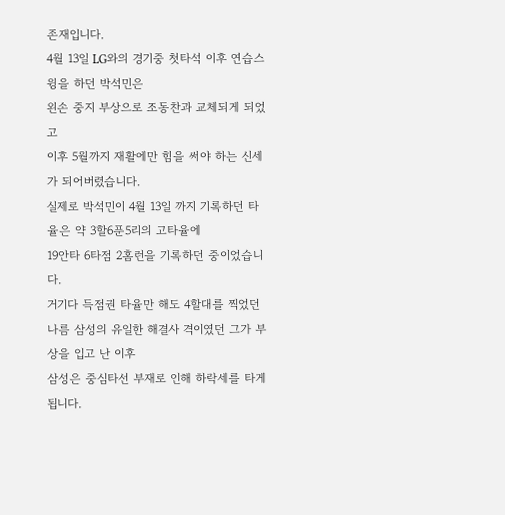존재입니다.
4월 13일 LG와의 경기중 첫타석 이후 연습스윙을 하던 박석민은
왼손 중지 부상으로 조동찬과 교체되게 되었고
이후 5월까지 재활에만 힘을 써야 하는 신세가 되어버렸습니다.
실제로 박석민이 4월 13일 까지 기록하던 타율은 약 3할6푼5리의 고타율에
19안타 6타점 2홈런을 기록하던 중이었습니다.
거기다 득점권 타율만 해도 4할대를 찍었던 나름 삼성의 유일한 해결사 격이였던 그가 부상을 입고 난 이후
삼성은 중심타선 부재로 인해 하락세를 타게 됩니다.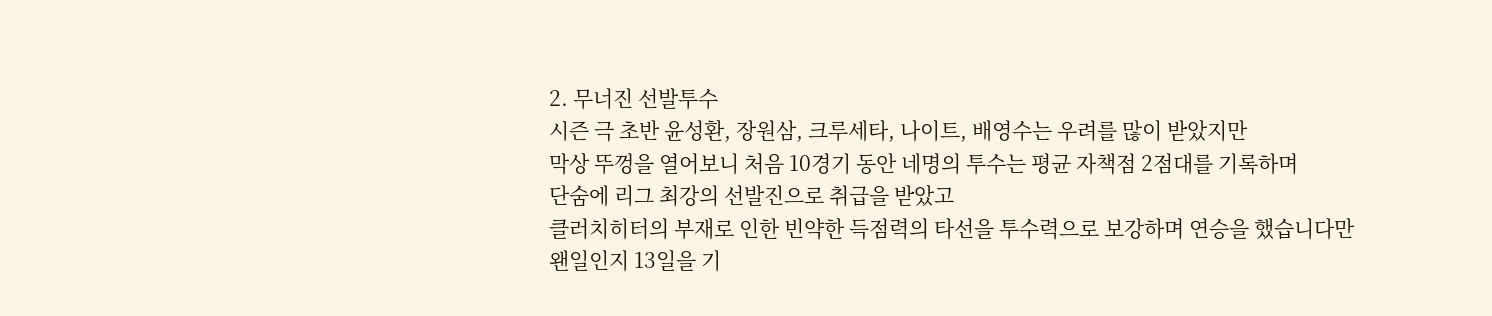2. 무너진 선발투수
시즌 극 초반 윤성환, 장원삼, 크루세타, 나이트, 배영수는 우려를 많이 받았지만
막상 뚜껑을 열어보니 처음 10경기 동안 네명의 투수는 평균 자책점 2점대를 기록하며
단숨에 리그 최강의 선발진으로 취급을 받았고
클러치히터의 부재로 인한 빈약한 득점력의 타선을 투수력으로 보강하며 연승을 했습니다만
왠일인지 13일을 기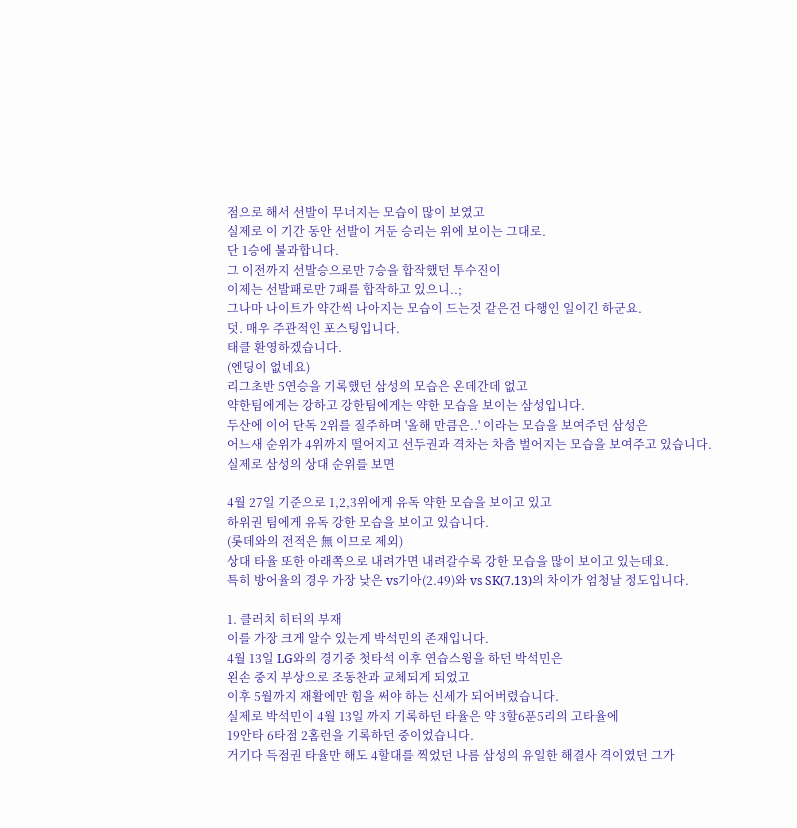점으로 해서 선발이 무너지는 모습이 많이 보였고
실제로 이 기간 동안 선발이 거둔 승리는 위에 보이는 그대로.
단 1승에 불과합니다.
그 이전까지 선발승으로만 7승을 합작했던 투수진이
이제는 선발패로만 7패를 합작하고 있으니..;
그나마 나이트가 약간씩 나아지는 모습이 드는것 같은건 다행인 일이긴 하군요.
덧. 매우 주관적인 포스팅입니다.
태클 환영하겠습니다.
(엔딩이 없네요)
리그초반 5연승을 기록했던 삼성의 모습은 온데간데 없고
약한팀에게는 강하고 강한팀에게는 약한 모습을 보이는 삼성입니다.
두산에 이어 단독 2위를 질주하며 '올해 만큼은..' 이라는 모습을 보여주던 삼성은
어느새 순위가 4위까지 떨어지고 선두권과 격차는 차츰 벌어지는 모습을 보여주고 있습니다.
실제로 삼성의 상대 순위를 보면

4월 27일 기준으로 1,2,3위에게 유독 약한 모습을 보이고 있고
하위권 팀에게 유독 강한 모습을 보이고 있습니다.
(롯데와의 전적은 無 이므로 제외)
상대 타율 또한 아래쪽으로 내려가면 내려갈수록 강한 모습을 많이 보이고 있는데요.
특히 방어율의 경우 가장 낮은 vs기아(2.49)와 vs SK(7.13)의 차이가 엄청날 정도입니다.

1. 클러치 히터의 부재
이를 가장 크게 알수 있는게 박석민의 존재입니다.
4월 13일 LG와의 경기중 첫타석 이후 연습스윙을 하던 박석민은
왼손 중지 부상으로 조동찬과 교체되게 되었고
이후 5월까지 재활에만 힘을 써야 하는 신세가 되어버렸습니다.
실제로 박석민이 4월 13일 까지 기록하던 타율은 약 3할6푼5리의 고타율에
19안타 6타점 2홈런을 기록하던 중이었습니다.
거기다 득점권 타율만 해도 4할대를 찍었던 나름 삼성의 유일한 해결사 격이였던 그가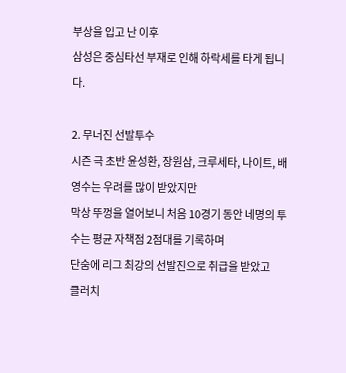부상을 입고 난 이후
삼성은 중심타선 부재로 인해 하락세를 타게 됩니다.

2. 무너진 선발투수
시즌 극 초반 윤성환, 장원삼, 크루세타, 나이트, 배영수는 우려를 많이 받았지만
막상 뚜껑을 열어보니 처음 10경기 동안 네명의 투수는 평균 자책점 2점대를 기록하며
단숨에 리그 최강의 선발진으로 취급을 받았고
클러치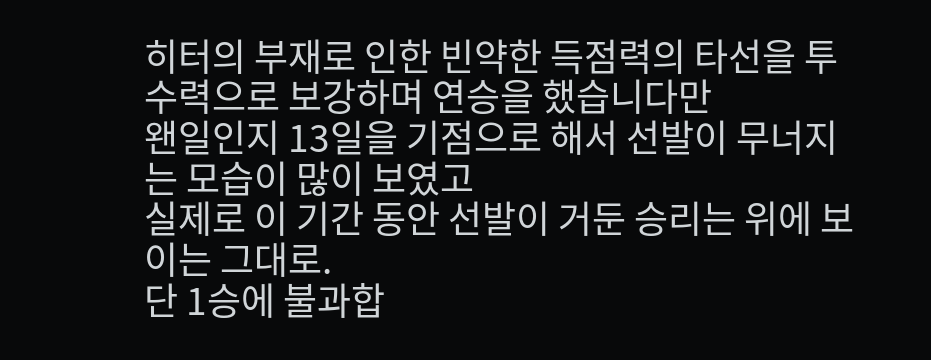히터의 부재로 인한 빈약한 득점력의 타선을 투수력으로 보강하며 연승을 했습니다만
왠일인지 13일을 기점으로 해서 선발이 무너지는 모습이 많이 보였고
실제로 이 기간 동안 선발이 거둔 승리는 위에 보이는 그대로.
단 1승에 불과합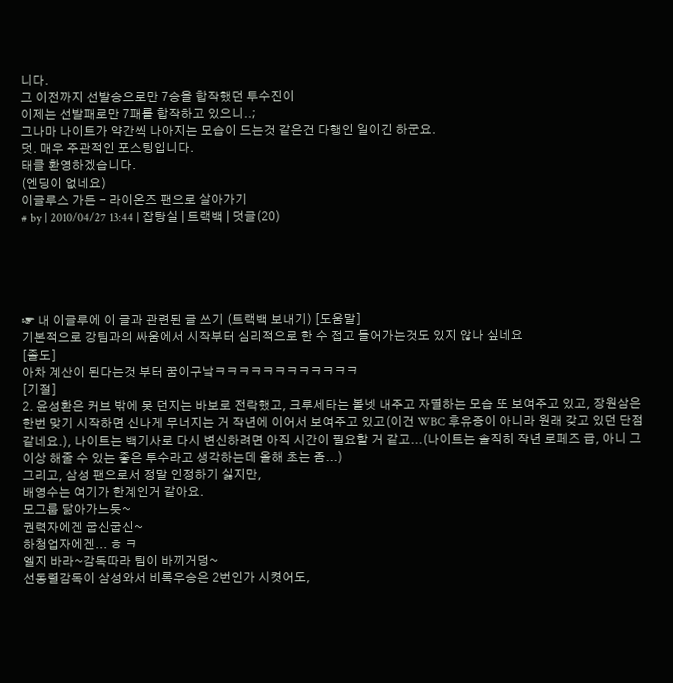니다.
그 이전까지 선발승으로만 7승을 합작했던 투수진이
이제는 선발패로만 7패를 합작하고 있으니..;
그나마 나이트가 약간씩 나아지는 모습이 드는것 같은건 다행인 일이긴 하군요.
덧. 매우 주관적인 포스팅입니다.
태클 환영하겠습니다.
(엔딩이 없네요)
이글루스 가든 - 라이온즈 팬으로 살아가기
# by | 2010/04/27 13:44 | 잡탕실 | 트랙백 | 덧글(20)





☞ 내 이글루에 이 글과 관련된 글 쓰기 (트랙백 보내기) [도움말]
기본적으로 강팀과의 싸움에서 시작부터 심리적으로 한 수 접고 들어가는것도 있지 않나 싶네요
[졸도]
아차 계산이 된다는것 부터 꿈이구낰ㅋㅋㅋㅋㅋㅋㅋㅋㅋㅋㅋㅋ
[기절]
2. 윤성환은 커브 밖에 못 던지는 바보로 전락했고, 크루세타는 볼넷 내주고 자멸하는 모습 또 보여주고 있고, 장원삼은 한번 맞기 시작하면 신나게 무너지는 거 작년에 이어서 보여주고 있고(이건 WBC 후유증이 아니라 원래 갖고 있던 단점같네요.), 나이트는 백기사로 다시 변신하려면 아직 시간이 필요할 거 같고...(나이트는 솔직히 작년 로페즈 급, 아니 그 이상 해줄 수 있는 좋은 투수라고 생각하는데 올해 초는 좀...)
그리고, 삼성 팬으로서 정말 인정하기 싫지만,
배영수는 여기가 한계인거 같아요.
모그룹 닮아가느듯~
권력자에겐 굽신굽신~
하청업자에겐... ㅎ ㅋ
엘지 바라~감독따라 팀이 바끼거덩~
선동렬감독이 삼성와서 비록우승은 2번인가 시켯어도,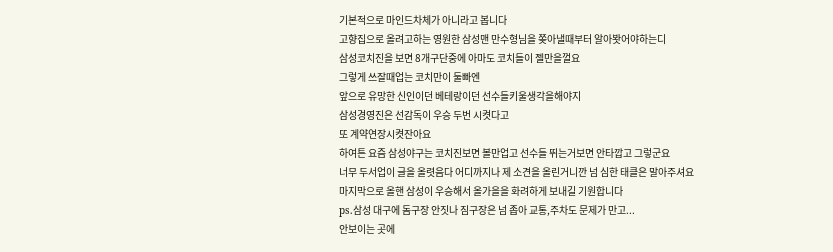기본적으로 마인드차체가 아니라고 봅니다
고향집으로 올려고하는 영원한 삼성맨 만수형님을 쫒아낼때부터 알아봣어야하는디
삼성코치진을 보면 8개구단중에 아마도 코치들이 젤만을껄요
그렇게 쓰잘때업는 코치만이 둘빠엔
앞으로 유망한 신인이던 베테랑이던 선수들키울생각을해야지
삼성경영진은 선감독이 우승 두번 시켯다고
또 계약연장시켯잔아요
하여튼 요즘 삼성야구는 코치진보면 볼만업고 선수들 뛰는거보면 안타깝고 그렇군요
너무 두서업이 글을 올렷음다 어디까지나 제 소견을 올린거니깐 넘 심한 태클은 말아주셔요
마지막으로 올핸 삼성이 우승해서 올가을을 화려하게 보내길 기원합니다
ps.삼성 대구에 돔구장 안짓나 짐구장은 넘 좁아 교통,주차도 문제가 만고...
안보이는 곳에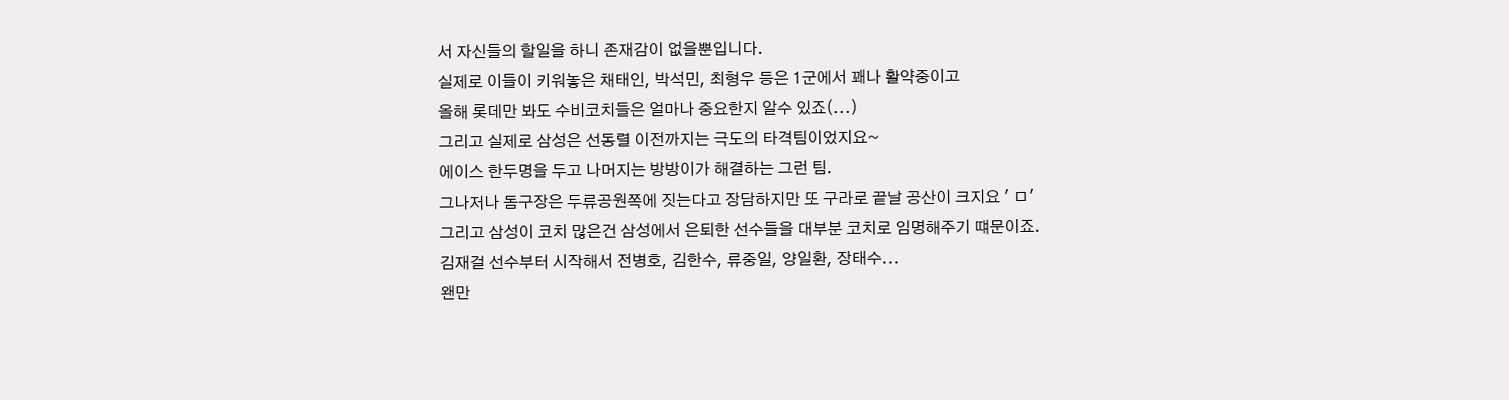서 자신들의 할일을 하니 존재감이 없을뿐입니다.
실제로 이들이 키워놓은 채태인, 박석민, 최형우 등은 1군에서 꽤나 활약중이고
올해 롯데만 봐도 수비코치들은 얼마나 중요한지 알수 있죠(...)
그리고 실제로 삼성은 선동렬 이전까지는 극도의 타격팀이었지요~
에이스 한두명을 두고 나머지는 방방이가 해결하는 그런 팀.
그나저나 돔구장은 두류공원쪽에 짓는다고 장담하지만 또 구라로 끝날 공산이 크지요 ' ㅁ'
그리고 삼성이 코치 많은건 삼성에서 은퇴한 선수들을 대부분 코치로 임명해주기 떄문이죠.
김재걸 선수부터 시작해서 전병호, 김한수, 류중일, 양일환, 장태수...
왠만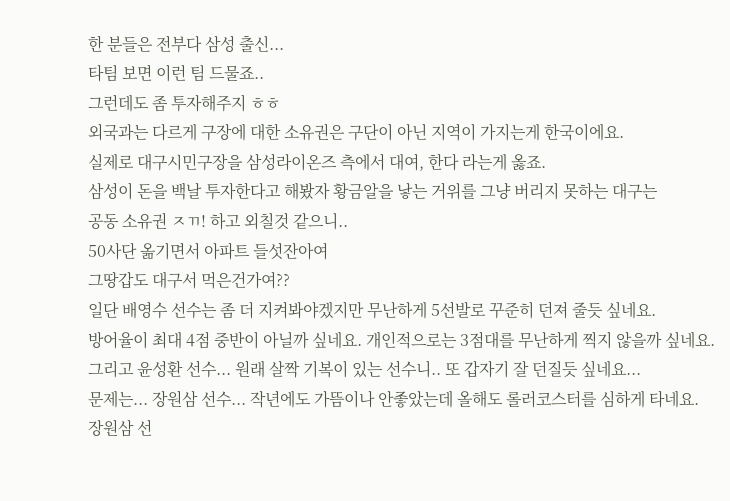한 분들은 전부다 삼성 출신...
타팀 보면 이런 팀 드물죠..
그런데도 좀 투자해주지 ㅎㅎ
외국과는 다르게 구장에 대한 소유권은 구단이 아닌 지역이 가지는게 한국이에요.
실제로 대구시민구장을 삼성라이온즈 측에서 대여, 한다 라는게 옳죠.
삼성이 돈을 백날 투자한다고 해봤자 황금알을 낳는 거위를 그냥 버리지 못하는 대구는
공동 소유권 ㅈㄲ! 하고 외칠것 같으니..
50사단 옮기면서 아파트 들섯잔아여
그땅갑도 대구서 먹은건가여??
일단 배영수 선수는 좀 더 지켜봐야겠지만 무난하게 5선발로 꾸준히 던져 줄듯 싶네요.
방어율이 최대 4점 중반이 아닐까 싶네요. 개인적으로는 3점대를 무난하게 찍지 않을까 싶네요.
그리고 윤성환 선수... 원래 살짝 기복이 있는 선수니.. 또 갑자기 잘 던질듯 싶네요...
문제는... 장원삼 선수... 작년에도 가뜸이나 안좋았는데 올해도 롤러코스터를 심하게 타네요.
장원삼 선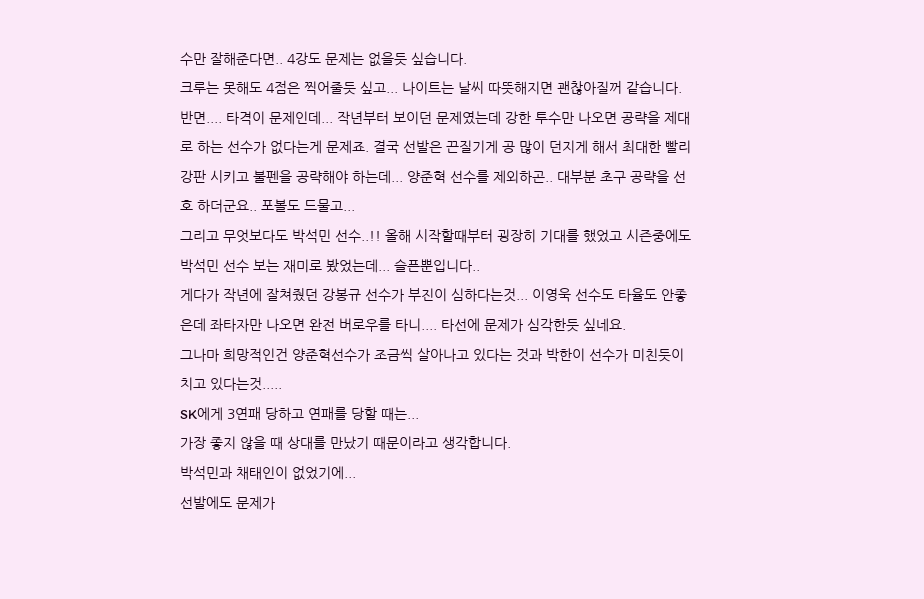수만 잘해준다면.. 4강도 문제는 없을듯 싶습니다.
크루는 못해도 4점은 찍어줄듯 싶고... 나이트는 날씨 따뜻해지면 괜찮아질꺼 같습니다.
반면.... 타격이 문제인데... 작년부터 보이던 문제였는데 강한 투수만 나오면 공략을 제대로 하는 선수가 없다는게 문제죠. 결국 선발은 끈질기게 공 많이 던지게 해서 최대한 빨리 강판 시키고 불펜을 공략해야 하는데... 양준혁 선수를 제외하곤.. 대부분 초구 공략을 선호 하더군요.. 포볼도 드물고...
그리고 무엇보다도 박석민 선수..!! 올해 시작할때부터 굉장히 기대를 했었고 시즌중에도 박석민 선수 보는 재미로 봤었는데... 슬픈뿐입니다..
게다가 작년에 잘쳐줬던 강봉규 선수가 부진이 심하다는것... 이영욱 선수도 타율도 안좋은데 좌타자만 나오면 완전 버로우를 타니.... 타선에 문제가 심각한듯 싶네요.
그나마 희망적인건 양준혁선수가 조금씩 살아나고 있다는 것과 박한이 선수가 미친듯이 치고 있다는것.....
SK에게 3연패 당하고 연패를 당할 때는...
가장 좋지 않을 때 상대를 만났기 때문이라고 생각합니다.
박석민과 채태인이 없었기에...
선발에도 문제가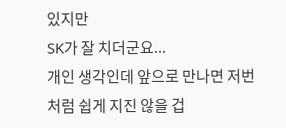있지만
SK가 잘 치더군요...
개인 생각인데 앞으로 만나면 저번처럼 쉽게 지진 않을 겁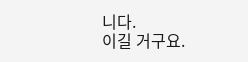니다.
이길 거구요.